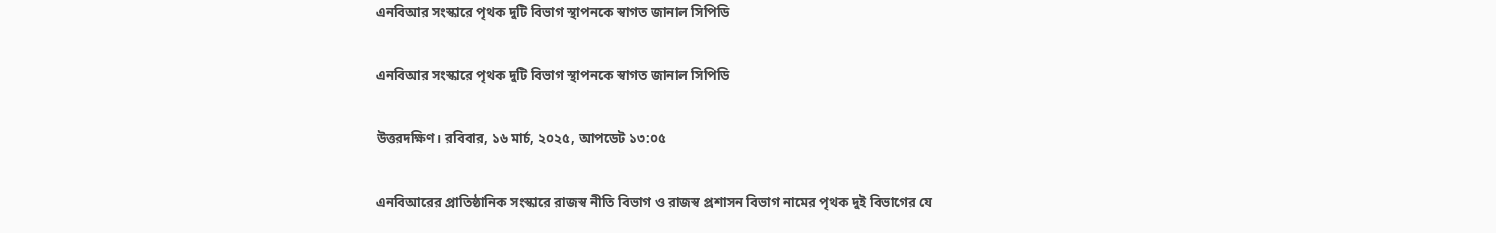এনবিআর সংস্কারে পৃথক দুটি বিভাগ স্থাপনকে স্বাগত জানাল সিপিডি

এনবিআর সংস্কারে পৃথক দুটি বিভাগ স্থাপনকে স্বাগত জানাল সিপিডি

উত্তরদক্ষিণ। রবিবার, ১৬ মার্চ, ২০২৫, আপডেট ১৩:০৫

এনবিআরের প্রাতিষ্ঠানিক সংস্কারে রাজস্ব নীতি বিভাগ ও রাজস্ব প্রশাসন বিভাগ নামের পৃথক দুই বিভাগের যে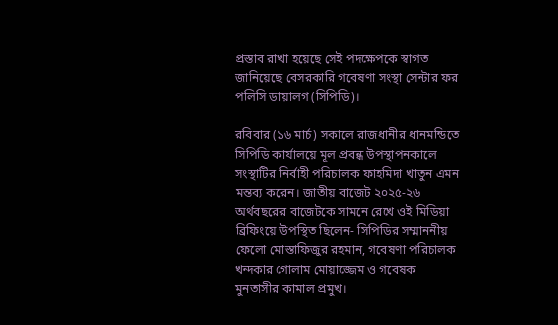প্রস্তাব রাখা হয়েছে সেই পদক্ষেপকে স্বাগত জানিয়েছে বেসরকারি গবেষণা সংস্থা সেন্টার ফর পলিসি ডায়ালগ (সিপিডি)।

রবিবার (১৬ মার্চ) সকালে রাজধানীর ধানমন্ডিতে সিপিডি কার্যালয়ে মূল প্রবন্ধ উপস্থাপনকালে সংস্থাটির নির্বাহী পরিচালক ফাহমিদা খাতুন এমন মন্তব্য করেন। জাতীয় বাজেট ২০২৫-২৬ অর্থবছরের বাজেটকে সামনে রেখে ওই মিডিয়া ব্রিফিংয়ে উপস্থিত ছিলেন- সিপিডির সম্মাননীয় ফেলো মোস্তাফিজুর রহমান, গবেষণা পরিচালক খন্দকার গোলাম মোয়াজ্জেম ও গবেষক মুনতাসীর কামাল প্রমুখ।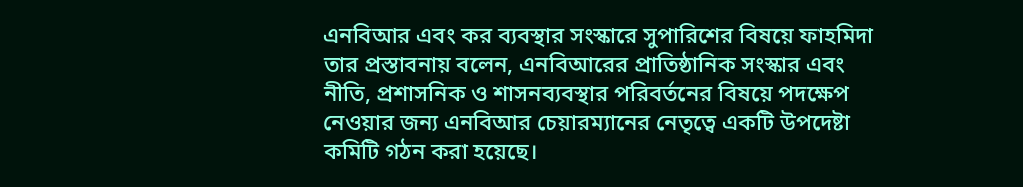এনবিআর এবং কর ব্যবস্থার সংস্কারে সুপারিশের বিষয়ে ফাহমিদা তার প্রস্তাবনায় বলেন, এনবিআরের প্রাতিষ্ঠানিক সংস্কার এবং নীতি, প্রশাসনিক ও শাসনব্যবস্থার পরিবর্তনের বিষয়ে পদক্ষেপ নেওয়ার জন্য এনবিআর চেয়ারম্যানের নেতৃত্বে একটি উপদেষ্টা কমিটি গঠন করা হয়েছে।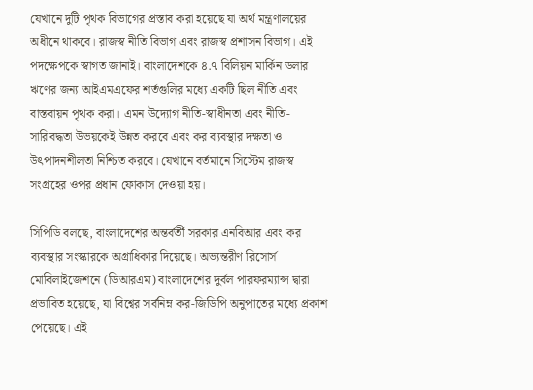যেখানে দুটি পৃথক বিভাগের প্রস্তাব করা হয়েছে যা অর্থ মন্ত্রণালয়ের অধীনে থাকবে। রাজস্ব নীতি বিভাগ এবং রাজস্ব প্রশাসন বিভাগ। এই পদক্ষেপকে স্বাগত জানাই। বাংলাদেশকে ৪.৭ বিলিয়ন মার্কিন ডলার ঋণের জন্য আইএমএফের শর্তগুলির মধ্যে একটি ছিল নীতি এবং বাস্তবায়ন পৃথক করা। এমন উদ্যোগ নীতি-স্বাধীনতা এবং নীতি-সারিবদ্ধতা উভয়কেই উন্নত করবে এবং কর ব্যবস্থার দক্ষতা ও উৎপাদনশীলতা নিশ্চিত করবে। যেখানে বর্তমানে সিস্টেম রাজস্ব সংগ্রহের ওপর প্রধান ফোকাস দেওয়া হয়।

সিপিডি বলছে, বাংলাদেশের অন্তর্বর্তী সরকার এনবিআর এবং কর ব্যবস্থার সংস্কারকে অগ্রাধিকার দিয়েছে। অভ্যন্তরীণ রিসোর্স মোবিলাইজেশনে (ডিআরএম) বাংলাদেশের দুর্বল পারফরম্যান্স দ্বারা প্রভাবিত হয়েছে, যা বিশ্বের সর্বনিম্ন কর-জিডিপি অনুপাতের মধ্যে প্রকাশ পেয়েছে। এই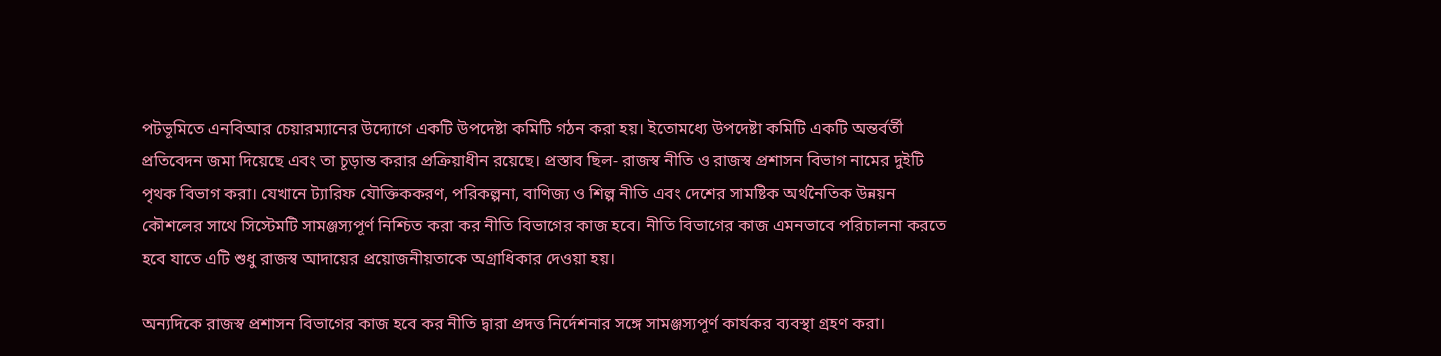পটভূমিতে এনবিআর চেয়ারম্যানের উদ্যোগে একটি উপদেষ্টা কমিটি গঠন করা হয়। ইতোমধ্যে উপদেষ্টা কমিটি একটি অন্তর্বর্তী প্রতিবেদন জমা দিয়েছে এবং তা চূড়ান্ত করার প্রক্রিয়াধীন রয়েছে। প্রস্তাব ছিল- রাজস্ব নীতি ও রাজস্ব প্রশাসন বিভাগ নামের দুইটি পৃথক বিভাগ করা। যেখানে ট্যারিফ যৌক্তিককরণ, পরিকল্পনা, বাণিজ্য ও শিল্প নীতি এবং দেশের সামষ্টিক অর্থনৈতিক উন্নয়ন কৌশলের সাথে সিস্টেমটি সামঞ্জস্যপূর্ণ নিশ্চিত করা কর নীতি বিভাগের কাজ হবে। নীতি বিভাগের কাজ এমনভাবে পরিচালনা করতে হবে যাতে এটি শুধু রাজস্ব আদায়ের প্রয়োজনীয়তাকে অগ্রাধিকার দেওয়া হয়।

অন্যদিকে রাজস্ব প্রশাসন বিভাগের কাজ হবে কর নীতি দ্বারা প্রদত্ত নির্দেশনার সঙ্গে সামঞ্জস্যপূর্ণ কার্যকর ব্যবস্থা গ্রহণ করা।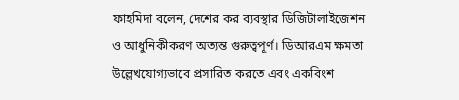ফাহমিদা বলেন, দেশের কর ব্যবস্থার ডিজিটালাইজেশন ও আধুনিকীকরণ অত্যন্ত গুরুত্বপূর্ণ। ডিআরএম ক্ষমতা উল্লেখযোগ্যভাবে প্রসারিত করতে এবং একবিংশ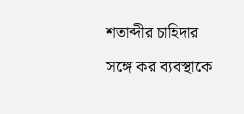শতাব্দীর চাহিদার সঙ্গে কর ব্যবস্থাকে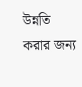উন্নতি করার জন্য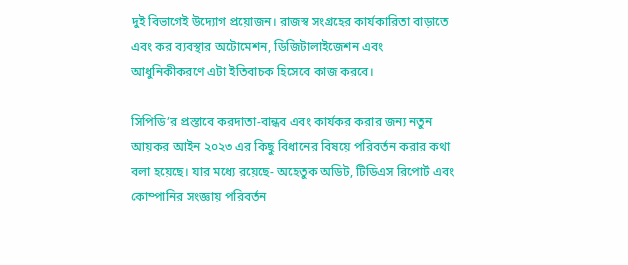দুই বিভাগেই উদ্যোগ প্রয়োজন। রাজস্ব সংগ্রহের কার্যকারিতা বাড়াতে এবং কর ব্যবস্থার অটোমেশন, ডিজিটালাইজেশন এবং আধুনিকীকরণে এটা ইতিবাচক হিসেবে কাজ করবে।

সিপিডি’র প্রস্তাবে করদাতা-বান্ধব এবং কার্যকর করার জন্য নতুন আয়কর আইন ২০২৩ এর কিছু বিধানের বিষয়ে পরিবর্তন করার কথা বলা হয়েছে। যার মধ্যে রয়েছে- অহেতুক অডিট, টিডিএস রিপোর্ট এবং কোম্পানির সংজ্ঞায় পরিবর্তন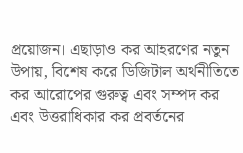প্রয়োজন। এছাড়াও কর আহরণের নতুন উপায়, বিশেষ করে ডিজিটাল অর্থনীতিতে কর আরোপের গুরুত্ব এবং সম্পদ কর এবং উত্তরাধিকার কর প্রবর্তনের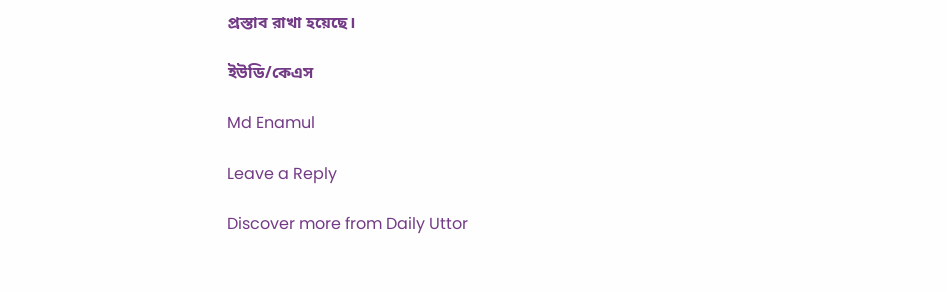প্রস্তাব রাখা হয়েছে।

ইউডি/কেএস

Md Enamul

Leave a Reply

Discover more from Daily Uttor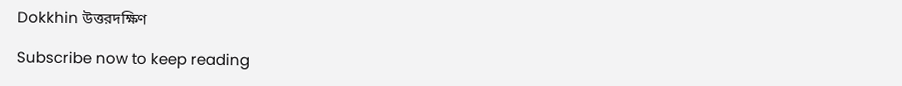Dokkhin উত্তরদক্ষিণ

Subscribe now to keep reading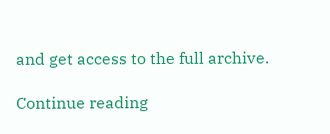and get access to the full archive.

Continue reading